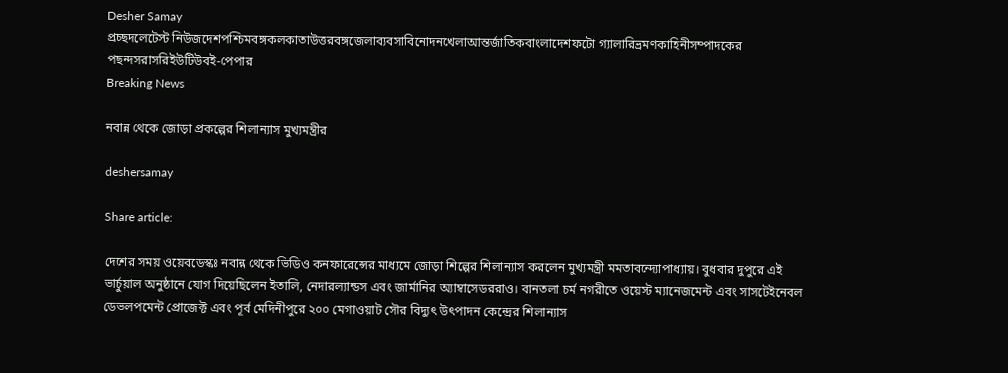Desher Samay
প্রচ্ছদলেটেস্ট নিউজদেশপশ্চিমবঙ্গকলকাতাউত্তরবঙ্গজেলাব্যবসাবিনোদনখেলাআন্তর্জাতিকবাংলাদেশফটো গ্যালারিভ্রমণকাহিনীসম্পাদকের পছন্দসরাসরিইউটিউবই-পেপার
Breaking News

নবান্ন থেকে জোড়া প্রকল্পের শিলান্যাস মুখ্যমন্ত্রীর

deshersamay

Share article:

দেশের সময় ওয়েবডেস্কঃ নবান্ন থেকে ভিডিও কনফারেন্সের মাধ্যমে জোড়া শিল্পের শিলান্যাস করলেন মুখ্যমন্ত্রী মমতাবন্দ্যোপাধ্যায়। বুধবার দুপুরে এই ভার্চুয়াল অনুষ্ঠানে যোগ দিয়েছিলেন ইতালি, নেদারল্যান্ডস এবং জার্মানির অ্যাম্বাসেডররাও। বানতলা চর্ম নগরীতে ওয়েস্ট ম্যানেজমেন্ট এবং সাসটেইনেবল ডেভলপমেন্ট প্রোজেক্ট এবং পূর্ব মেদিনীপুরে ২০০ মেগাওয়াট সৌর বিদ্যুৎ উৎপাদন কেন্দ্রের শিলান্যাস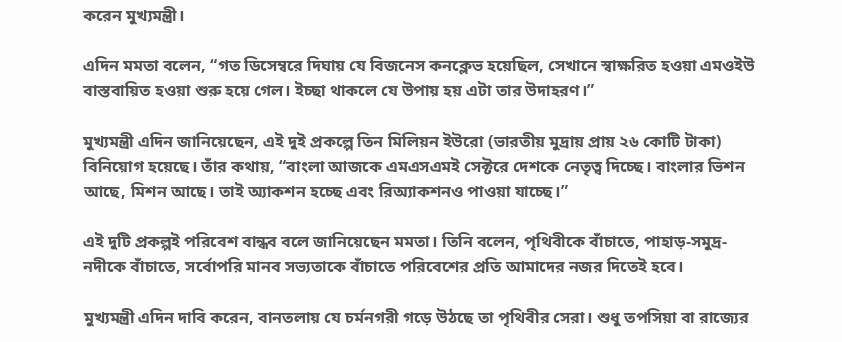করেন মুখ্যমন্ত্রী।

এদিন মমতা বলেন, “গত ডিসেম্বরে দিঘায় যে বিজনেস কনক্লেভ হয়েছিল, সেখানে স্বাক্ষরিত হওয়া এমওইউ বাস্তবায়িত হওয়া শুরু হয়ে গেল। ইচ্ছা থাকলে যে উপায় হয় এটা তার উদাহরণ।”

মুখ্যমন্ত্রী এদিন জানিয়েছেন, এই দুই প্রকল্পে তিন মিলিয়ন ইউরো (ভারতীয় মুদ্রায় প্রায় ২৬ কোটি টাকা) বিনিয়োগ হয়েছে। তাঁর কথায়, “বাংলা আজকে এমএসএমই সেক্টরে দেশকে নেতৃত্ব দিচ্ছে। বাংলার ভিশন আছে, মিশন আছে। তাই অ্যাকশন হচ্ছে এবং রিঅ্যাকশনও পাওয়া যাচ্ছে।”

এই দুটি প্রকল্পই পরিবেশ বান্ধব বলে জানিয়েছেন মমতা। তিনি বলেন, পৃথিবীকে বাঁচাতে, পাহাড়-সমুদ্র-নদীকে বাঁচাতে, সর্বোপরি মানব সভ্যতাকে বাঁচাতে পরিবেশের প্রতি আমাদের নজর দিতেই হবে।

মুখ্যমন্ত্রী এদিন দাবি করেন, বানতলায় যে চর্মনগরী গড়ে উঠছে তা পৃথিবীর সেরা। শুধু তপসিয়া বা রাজ্যের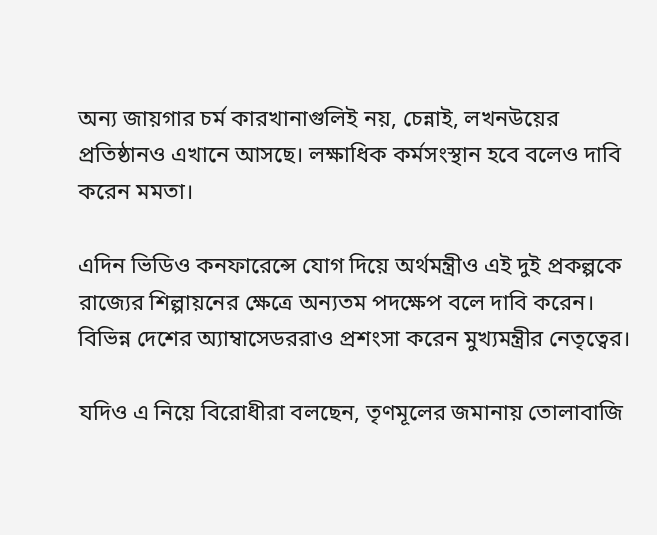অন্য জায়গার চর্ম কারখানাগুলিই নয়, চেন্নাই, লখনউয়ের প্রতিষ্ঠানও এখানে আসছে। লক্ষাধিক কর্মসংস্থান হবে বলেও দাবি করেন মমতা।

এদিন ভিডিও কনফারেন্সে যোগ দিয়ে অর্থমন্ত্রীও এই দুই প্রকল্পকে রাজ্যের শিল্পায়নের ক্ষেত্রে অন্যতম পদক্ষেপ বলে দাবি করেন। বিভিন্ন দেশের অ্যাম্বাসেডররাও প্রশংসা করেন মুখ্যমন্ত্রীর নেতৃত্বের।

যদিও এ নিয়ে বিরোধীরা বলছেন, তৃণমূলের জমানায় তোলাবাজি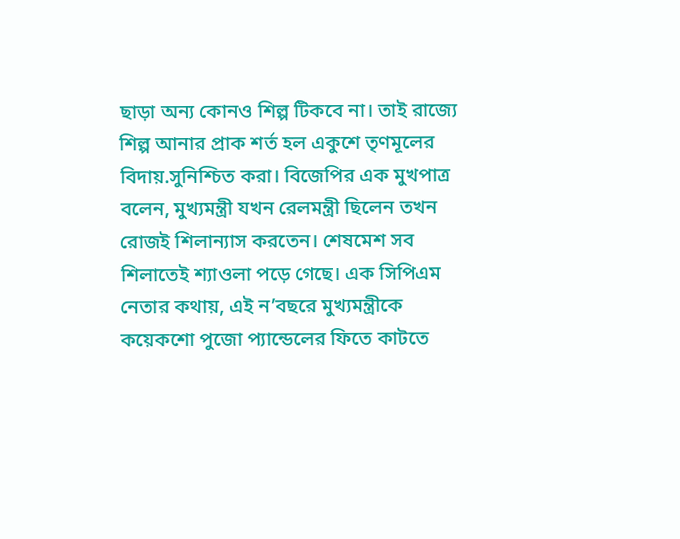ছাড়া অন্য কোনও শিল্প টিকবে না। তাই রাজ্যে শিল্প আনার প্রাক শর্ত হল একুশে তৃণমূলের বিদায়.সুনিশ্চিত করা। বিজেপির এক মুখপাত্র বলেন, মুখ্যমন্ত্রী যখন রেলমন্ত্রী ছিলেন তখন রোজই শিলান্যাস করতেন। শেষমেশ সব শিলাতেই শ্যাওলা পড়ে গেছে। এক সিপিএম নেতার কথায়, এই ন’বছরে মুখ্যমন্ত্রীকে কয়েকশো পুজো প্যান্ডেলের ফিতে কাটতে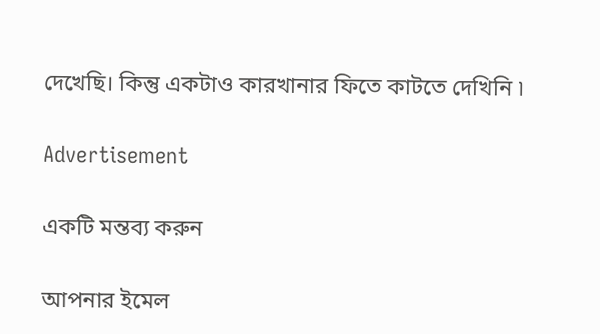দেখেছি। কিন্তু একটাও কারখানার ফিতে কাটতে দেখিনি ৷

Advertisement

একটি মন্তব্য করুন

আপনার ইমেল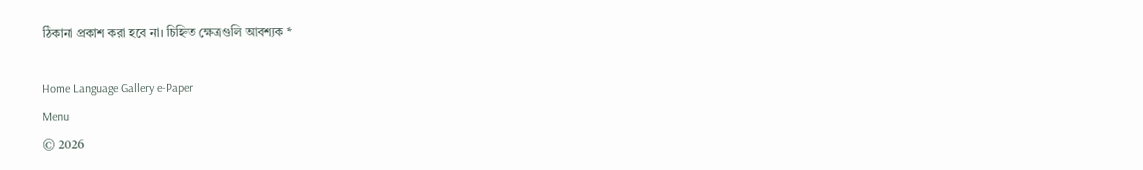ঠিকানা প্রকাশ করা হবে না। চিহ্নিত ক্ষেত্রগুলি আবশ্যক *

Home Language Gallery e-Paper
Menu
© 2026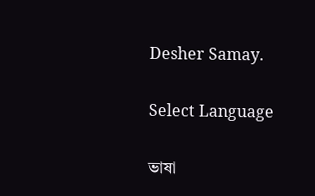Desher Samay.

Select Language

ভাষা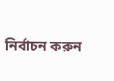নির্বাচন করুন